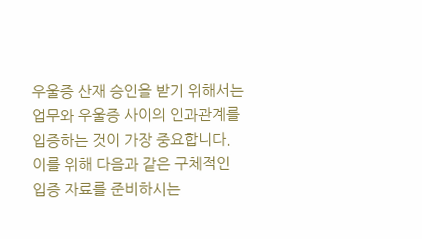우울증 산재 승인을 받기 위해서는 업무와 우울증 사이의 인과관계를 입증하는 것이 가장 중요합니다. 이를 위해 다음과 같은 구체적인 입증 자료를 준비하시는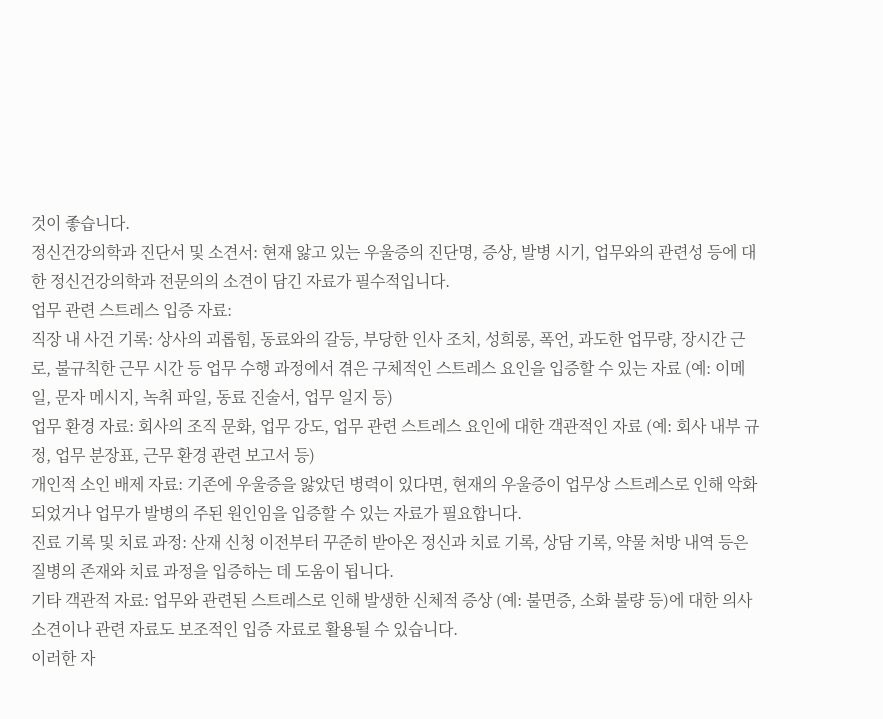것이 좋습니다.
정신건강의학과 진단서 및 소견서: 현재 앓고 있는 우울증의 진단명, 증상, 발병 시기, 업무와의 관련성 등에 대한 정신건강의학과 전문의의 소견이 담긴 자료가 필수적입니다.
업무 관련 스트레스 입증 자료:
직장 내 사건 기록: 상사의 괴롭힘, 동료와의 갈등, 부당한 인사 조치, 성희롱, 폭언, 과도한 업무량, 장시간 근로, 불규칙한 근무 시간 등 업무 수행 과정에서 겪은 구체적인 스트레스 요인을 입증할 수 있는 자료 (예: 이메일, 문자 메시지, 녹취 파일, 동료 진술서, 업무 일지 등)
업무 환경 자료: 회사의 조직 문화, 업무 강도, 업무 관련 스트레스 요인에 대한 객관적인 자료 (예: 회사 내부 규정, 업무 분장표, 근무 환경 관련 보고서 등)
개인적 소인 배제 자료: 기존에 우울증을 앓았던 병력이 있다면, 현재의 우울증이 업무상 스트레스로 인해 악화되었거나 업무가 발병의 주된 원인임을 입증할 수 있는 자료가 필요합니다.
진료 기록 및 치료 과정: 산재 신청 이전부터 꾸준히 받아온 정신과 치료 기록, 상담 기록, 약물 처방 내역 등은 질병의 존재와 치료 과정을 입증하는 데 도움이 됩니다.
기타 객관적 자료: 업무와 관련된 스트레스로 인해 발생한 신체적 증상 (예: 불면증, 소화 불량 등)에 대한 의사 소견이나 관련 자료도 보조적인 입증 자료로 활용될 수 있습니다.
이러한 자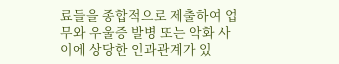료들을 종합적으로 제출하여 업무와 우울증 발병 또는 악화 사이에 상당한 인과관계가 있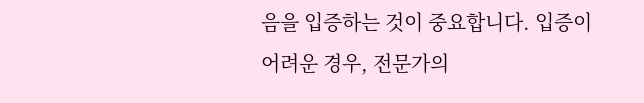음을 입증하는 것이 중요합니다. 입증이 어려운 경우, 전문가의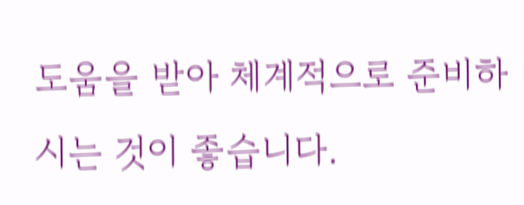도움을 받아 체계적으로 준비하시는 것이 좋습니다.